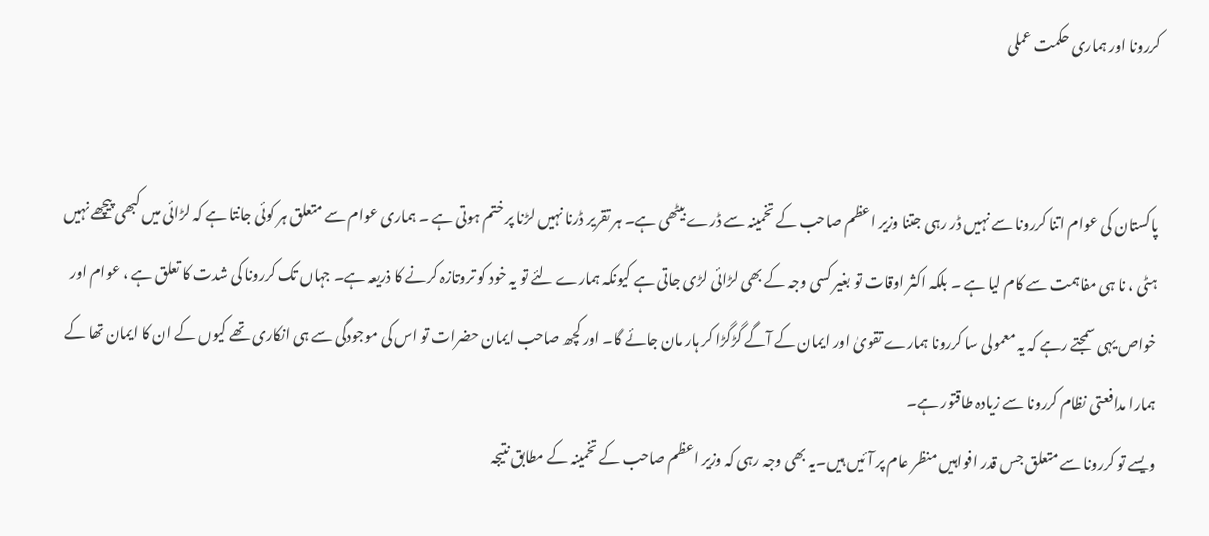کررونا اور ہماری حکمت عملی


پاکستان کی عوام اتنا کررونا سے نہیں ڈر رہی جتنا وزیر اعظم صاحب کے تخمینہ سے ڈرے بیٹھی ہے۔ ہر تقریر ڈرنا نہیں لڑنا پر ختم ہوتی ہے ۔ ہماری عوام سے متعلق ہر کوئی جانتا ہے کہ لڑائی میں کبھی پیچھے نہیں ہٹی ، نا ہی مفاہمت سے کام لیا ہے ۔ بلکہ اکثر اوقات تو بغیر کسی وجہ کے بھی لڑائی لڑی جاتی ہے کیونکہ ہمارے لئے تو یہ خود کو تروتازہ کرنے کا ذریعہ ہے۔ جہاں تک کررونا کی شدت کا تعلق ہے ، عوام اور خواص یہی سمجتے رہے کہ یہ معمولی سا کررونا ہمارے تقویٰ اور ایمان کے آگے گڑگڑا کر ہار مان جائے گا۔ اور کچھ صاحب ایمان حضرات تو اس کی موجودگی سے ہی انکاری تھے کیوں کے ان کا ایمان تھا کے ہمارا مدافعتی نظام کررونا سے زیادہ طاقتور ہے۔
ویسے تو کررونا سے متعلق جس قدر افواہیں منظر عام پر آئیں ہیں۔یہ بھی وجہ رہی کہ وزیر اعظم صاحب کے تخمینہ کے مطابق نتیجہ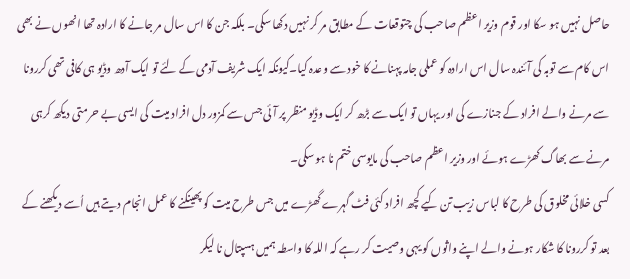حاصل نہیں ہو سکا اور قوم وزیر اعظم صاحب کی چتوقعات کے مطابق مر کر نہیں دکھا سکی۔ بلکہ جن کا اس سال مر جانے کا ارادہ تھا انھوں نے بھی اس کام سے توبہ کی آئندہ سال اس ارادہ کو عملی جامہ پہنانے کا خود سے وعدہ کیا۔کیونکہ ایک شریف آدمی کے لئے تو ایک آدھ وڈیو ہی کافی تھی کررونا سے مرنے والے افراد کے جنازے کی اور یہاں تو ایک سے بڑھ کر ایک وڈیو منظر پر آئی جس سے کمزور دل افراد میت کی ایسی بے حرمتی دیکھ کرہی مرنے سے بھاگ کھڑے ہوئے اور وزیر اعظم صاحب کی مایوسی ختم نا ہو سکی۔
کسی خلائی مخلوق کی طرح کا لباس زیب تن کیے کچھ افراد کئی فٹ گہرے گھڑے میں جس طرح میت کو پھینکنے کا عمل انجام دیتے ہیں اُسے دیکھنے کے بعد تو کررونا کا شکار ہونے والے اپنے واثوں کو یہی وصیت کر رہے کہ اللہ کا واسطہ ہمیں ہسپتال نا لیکر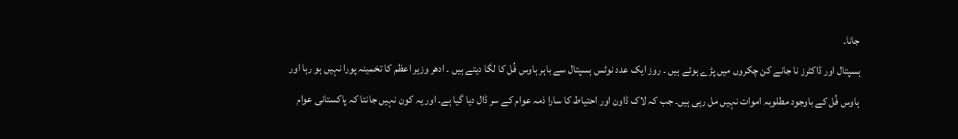جانا۔
ہسپتال اور ڈاکٹرز نا جانے کن چکروں میں پڑے ہوئے ہیں ۔ روز ایک عدد نوٹس ہسپتال سے باہر ہاوس فُل کا لگا دیتے ہیں ۔ ادھر وزیر اعظم کا تخمینہ پورا نہیں ہو رہا اور ہاوس فُل کے باوجود مطلوبہ اموات نہیں مل رہی ہیں۔ جب کہ لاک ڈاون اور احتیاط کا سارا ذمہ عوام کے سر ڈال دیا گیا ہے۔ اور یہ کون نہیں جانتا کہ پاکستانی عوام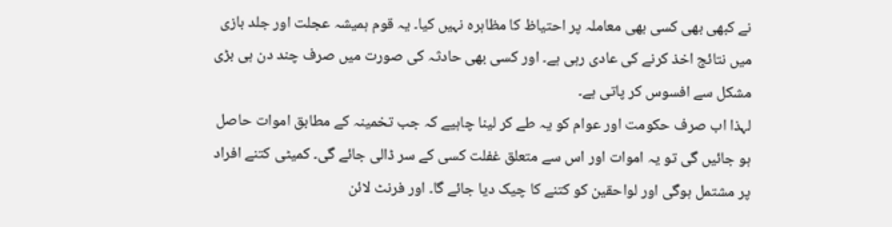نے کبھی بھی کسی بھی معاملہ پر احتیاظ کا مظاہرہ نہیں کیا۔ یہ قوم ہمیشہ عجلت اور جلد بازی میں نتائج اخذ کرنے کی عادی رہی ہے۔ اور کسی بھی حادثہ کی صورت میں صرف چند دن ہی بڑی مشکل سے افسوس کر پاتی ہے۔
لہذا اب صرف حکومت اور عوام کو یہ طے کر لینا چاہیے کہ جب تخمینہ کے مطابق اموات حاصل ہو جائیں گی تو یہ اموات اور اس سے متعلق غفلت کسی کے سر ڈالی جائے گی۔ کمیٹی کتنے افراد پر مشتمل ہوگی اور لواحقین کو کتنے کا چیک دیا جائے گا۔ اور فرنٹ لائن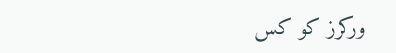ورکرز کو کس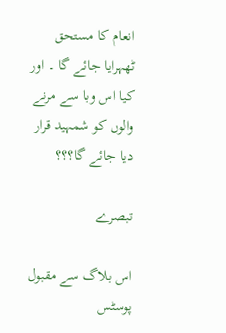انعام کا مستحق ٹھہرایا جائے گا ۔ اور کیا اس وبا سے مرنے والوں کو شمہید قرار دیا جائے گا؟؟؟

تبصرے

اس بلاگ سے مقبول پوسٹس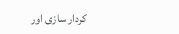کردار سازی اور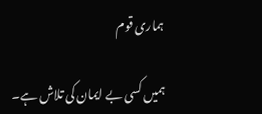ہماری قوم

ہمیں کسی بے ایمان کی تلاش ہے۔